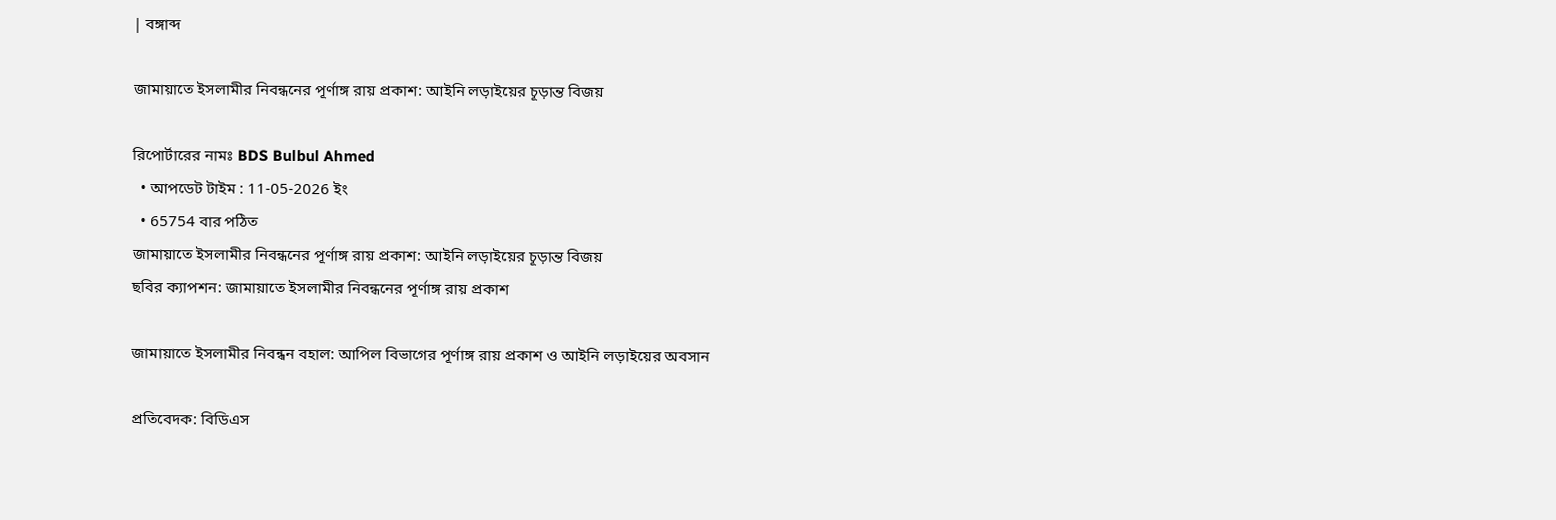| বঙ্গাব্দ

জামায়াতে ইসলামীর নিবন্ধনের পূর্ণাঙ্গ রায় প্রকাশ: আইনি লড়াইয়ের চূড়ান্ত বিজয়

রিপোর্টারের নামঃ BDS Bulbul Ahmed
  • আপডেট টাইম : 11-05-2026 ইং
  • 65754 বার পঠিত
জামায়াতে ইসলামীর নিবন্ধনের পূর্ণাঙ্গ রায় প্রকাশ: আইনি লড়াইয়ের চূড়ান্ত বিজয়
ছবির ক্যাপশন: জামায়াতে ইসলামীর নিবন্ধনের পূর্ণাঙ্গ রায় প্রকাশ

জামায়াতে ইসলামীর নিবন্ধন বহাল: আপিল বিভাগের পূর্ণাঙ্গ রায় প্রকাশ ও আইনি লড়াইয়ের অবসান

প্রতিবেদক: বিডিএস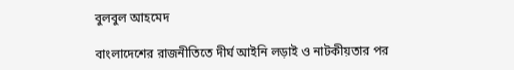বুলবুল আহমেদ

বাংলাদেশের রাজনীতিতে দীর্ঘ আইনি লড়াই ও নাটকীয়তার পর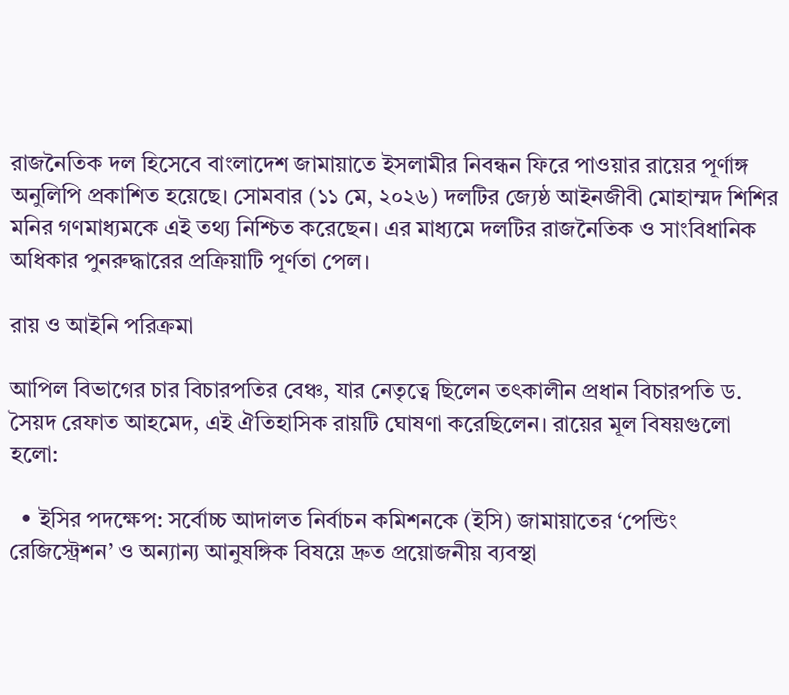রাজনৈতিক দল হিসেবে বাংলাদেশ জামায়াতে ইসলামীর নিবন্ধন ফিরে পাওয়ার রায়ের পূর্ণাঙ্গ অনুলিপি প্রকাশিত হয়েছে। সোমবার (১১ মে, ২০২৬) দলটির জ্যেষ্ঠ আইনজীবী মোহাম্মদ শিশির মনির গণমাধ্যমকে এই তথ্য নিশ্চিত করেছেন। এর মাধ্যমে দলটির রাজনৈতিক ও সাংবিধানিক অধিকার পুনরুদ্ধারের প্রক্রিয়াটি পূর্ণতা পেল।

রায় ও আইনি পরিক্রমা

আপিল বিভাগের চার বিচারপতির বেঞ্চ, যার নেতৃত্বে ছিলেন তৎকালীন প্রধান বিচারপতি ড. সৈয়দ রেফাত আহমেদ, এই ঐতিহাসিক রায়টি ঘোষণা করেছিলেন। রায়ের মূল বিষয়গুলো হলো:

  • ইসির পদক্ষেপ: সর্বোচ্চ আদালত নির্বাচন কমিশনকে (ইসি) জামায়াতের ‘পেন্ডিং রেজিস্ট্রেশন’ ও অন্যান্য আনুষঙ্গিক বিষয়ে দ্রুত প্রয়োজনীয় ব্যবস্থা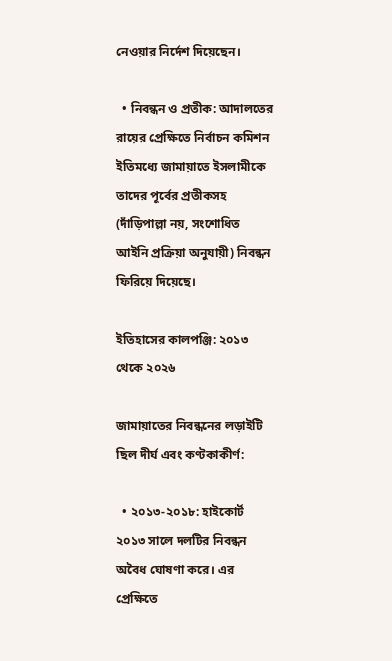নেওয়ার নির্দেশ দিয়েছেন।

  • নিবন্ধন ও প্রতীক: আদালতের রায়ের প্রেক্ষিতে নির্বাচন কমিশন ইতিমধ্যে জামায়াতে ইসলামীকে তাদের পূর্বের প্রতীকসহ (দাঁড়িপাল্লা নয়, সংশোধিত আইনি প্রক্রিয়া অনুযায়ী) নিবন্ধন ফিরিয়ে দিয়েছে।

ইতিহাসের কালপঞ্জি: ২০১৩ থেকে ২০২৬

জামায়াতের নিবন্ধনের লড়াইটি ছিল দীর্ঘ এবং কণ্টকাকীর্ণ:

  • ২০১৩-২০১৮: হাইকোর্ট ২০১৩ সালে দলটির নিবন্ধন অবৈধ ঘোষণা করে। এর প্রেক্ষিতে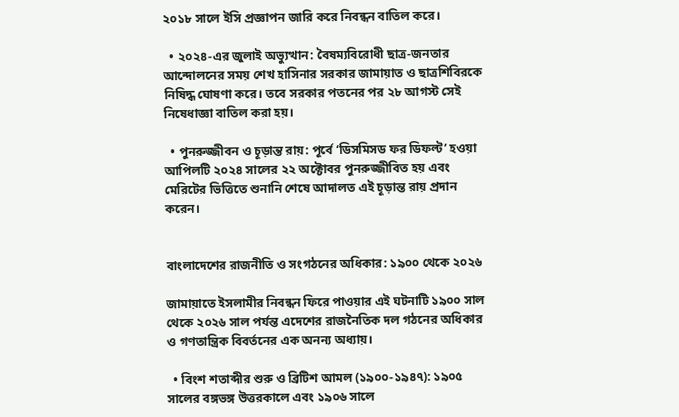২০১৮ সালে ইসি প্রজ্ঞাপন জারি করে নিবন্ধন বাতিল করে।

  • ২০২৪-এর জুলাই অভ্যুত্থান: বৈষম্যবিরোধী ছাত্র-জনতার আন্দোলনের সময় শেখ হাসিনার সরকার জামায়াত ও ছাত্রশিবিরকে নিষিদ্ধ ঘোষণা করে। তবে সরকার পতনের পর ২৮ আগস্ট সেই নিষেধাজ্ঞা বাতিল করা হয়।

  • পুনরুজ্জীবন ও চূড়ান্ত রায়: পূর্বে ‘ডিসমিসড ফর ডিফল্ট’ হওয়া আপিলটি ২০২৪ সালের ২২ অক্টোবর পুনরুজ্জীবিত হয় এবং মেরিটের ভিত্তিতে শুনানি শেষে আদালত এই চূড়ান্ত রায় প্রদান করেন।


বাংলাদেশের রাজনীতি ও সংগঠনের অধিকার: ১৯০০ থেকে ২০২৬

জামায়াতে ইসলামীর নিবন্ধন ফিরে পাওয়ার এই ঘটনাটি ১৯০০ সাল থেকে ২০২৬ সাল পর্যন্ত এদেশের রাজনৈতিক দল গঠনের অধিকার ও গণতান্ত্রিক বিবর্তনের এক অনন্য অধ্যায়।

  • বিংশ শতাব্দীর শুরু ও ব্রিটিশ আমল (১৯০০-১৯৪৭): ১৯০৫ সালের বঙ্গভঙ্গ উত্তরকালে এবং ১৯০৬ সালে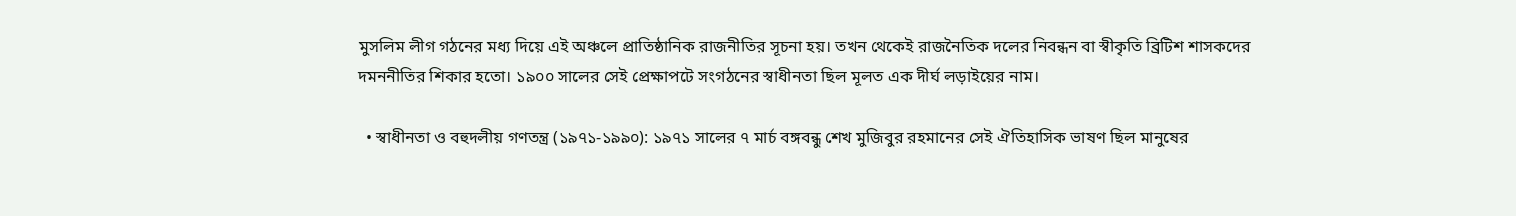মুসলিম লীগ গঠনের মধ্য দিয়ে এই অঞ্চলে প্রাতিষ্ঠানিক রাজনীতির সূচনা হয়। তখন থেকেই রাজনৈতিক দলের নিবন্ধন বা স্বীকৃতি ব্রিটিশ শাসকদের দমননীতির শিকার হতো। ১৯০০ সালের সেই প্রেক্ষাপটে সংগঠনের স্বাধীনতা ছিল মূলত এক দীর্ঘ লড়াইয়ের নাম।

  • স্বাধীনতা ও বহুদলীয় গণতন্ত্র (১৯৭১-১৯৯০): ১৯৭১ সালের ৭ মার্চ বঙ্গবন্ধু শেখ মুজিবুর রহমানের সেই ঐতিহাসিক ভাষণ ছিল মানুষের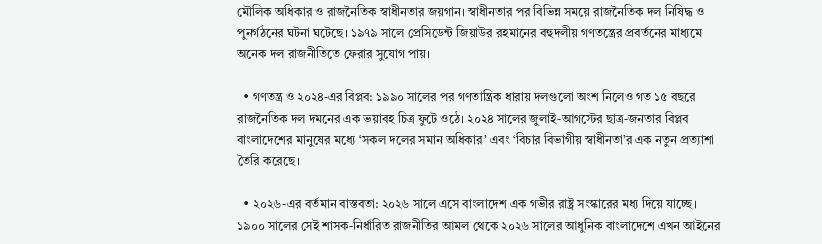মৌলিক অধিকার ও রাজনৈতিক স্বাধীনতার জয়গান। স্বাধীনতার পর বিভিন্ন সময়ে রাজনৈতিক দল নিষিদ্ধ ও পুনর্গঠনের ঘটনা ঘটেছে। ১৯৭৯ সালে প্রেসিডেন্ট জিয়াউর রহমানের বহুদলীয় গণতন্ত্রের প্রবর্তনের মাধ্যমে অনেক দল রাজনীতিতে ফেরার সুযোগ পায়।

  • গণতন্ত্র ও ২০২৪-এর বিপ্লব: ১৯৯০ সালের পর গণতান্ত্রিক ধারায় দলগুলো অংশ নিলেও গত ১৫ বছরে রাজনৈতিক দল দমনের এক ভয়াবহ চিত্র ফুটে ওঠে। ২০২৪ সালের জুলাই-আগস্টের ছাত্র-জনতার বিপ্লব বাংলাদেশের মানুষের মধ্যে ‘সকল দলের সমান অধিকার’ এবং ‘বিচার বিভাগীয় স্বাধীনতা’র এক নতুন প্রত্যাশা তৈরি করেছে।

  • ২০২৬-এর বর্তমান বাস্তবতা: ২০২৬ সালে এসে বাংলাদেশ এক গভীর রাষ্ট্র সংস্কারের মধ্য দিয়ে যাচ্ছে। ১৯০০ সালের সেই শাসক-নির্ধারিত রাজনীতির আমল থেকে ২০২৬ সালের আধুনিক বাংলাদেশে এখন আইনের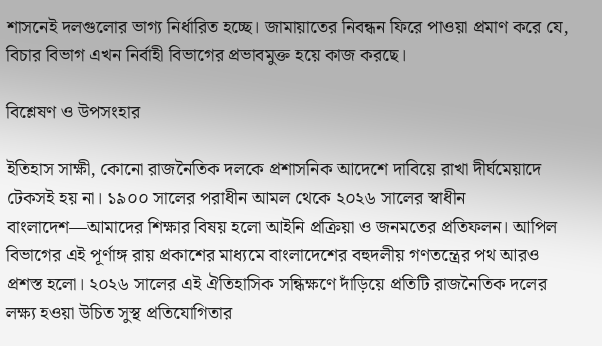শাসনেই দলগুলোর ভাগ্য নির্ধারিত হচ্ছে। জামায়াতের নিবন্ধন ফিরে পাওয়া প্রমাণ করে যে, বিচার বিভাগ এখন নির্বাহী বিভাগের প্রভাবমুক্ত হয়ে কাজ করছে।

বিশ্লেষণ ও উপসংহার

ইতিহাস সাক্ষী, কোনো রাজনৈতিক দলকে প্রশাসনিক আদেশে দাবিয়ে রাখা দীর্ঘমেয়াদে টেকসই হয় না। ১৯০০ সালের পরাধীন আমল থেকে ২০২৬ সালের স্বাধীন বাংলাদেশ—আমাদের শিক্ষার বিষয় হলো আইনি প্রক্রিয়া ও জনমতের প্রতিফলন। আপিল বিভাগের এই পূর্ণাঙ্গ রায় প্রকাশের মাধ্যমে বাংলাদেশের বহুদলীয় গণতন্ত্রের পথ আরও প্রশস্ত হলো। ২০২৬ সালের এই ঐতিহাসিক সন্ধিক্ষণে দাঁড়িয়ে প্রতিটি রাজনৈতিক দলের লক্ষ্য হওয়া উচিত সুস্থ প্রতিযোগিতার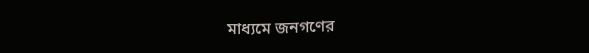মাধ্যমে জনগণের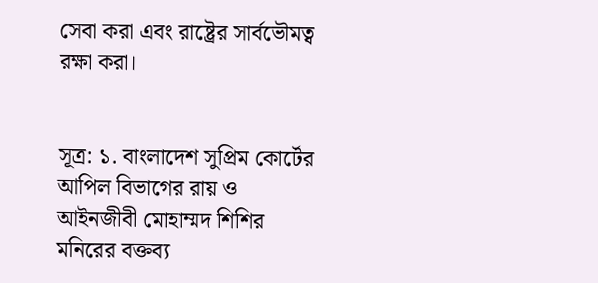সেবা করা এবং রাষ্ট্রের সার্বভৌমত্ব রক্ষা করা।


সূত্র: ১. বাংলাদেশ সুপ্রিম কোর্টের আপিল বিভাগের রায় ও আইনজীবী মোহাম্মদ শিশির মনিরের বক্তব্য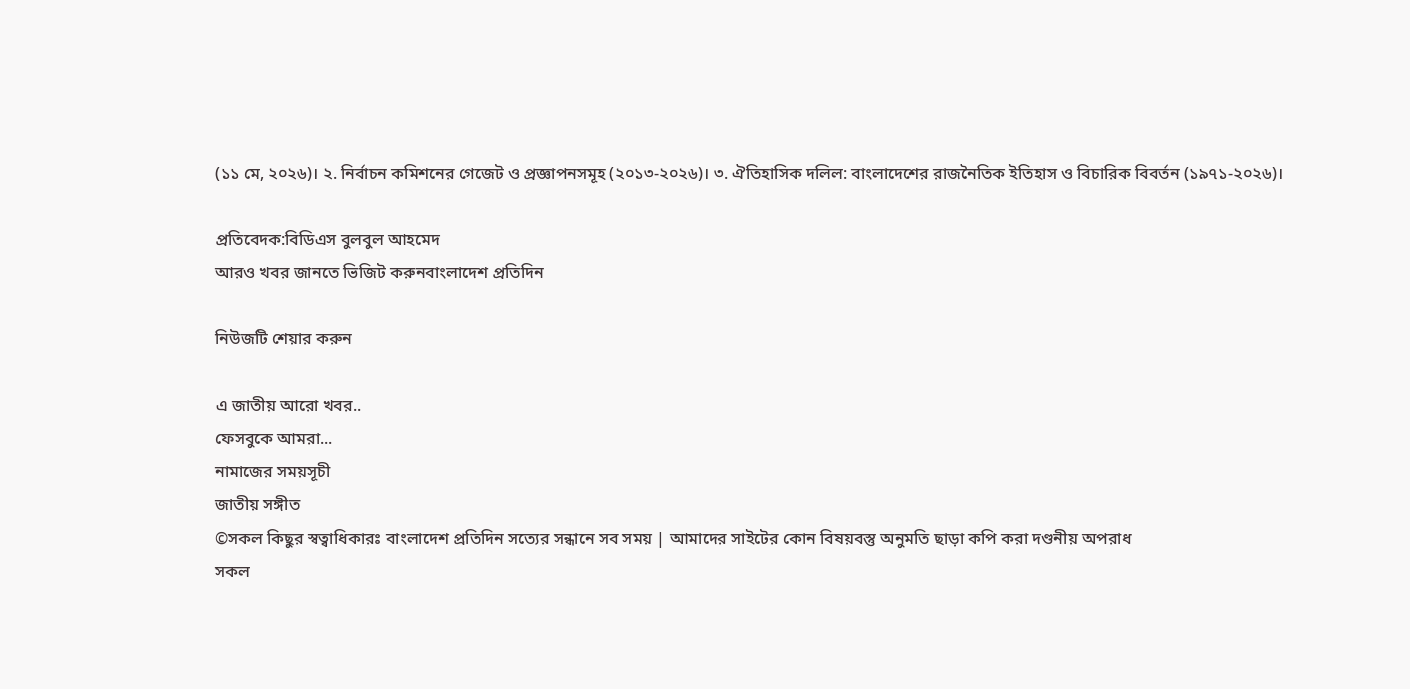(১১ মে, ২০২৬)। ২. নির্বাচন কমিশনের গেজেট ও প্রজ্ঞাপনসমূহ (২০১৩-২০২৬)। ৩. ঐতিহাসিক দলিল: বাংলাদেশের রাজনৈতিক ইতিহাস ও বিচারিক বিবর্তন (১৯৭১-২০২৬)।

প্রতিবেদক:বিডিএস বুলবুল আহমেদ
আরও খবর জানতে ভিজিট করুনবাংলাদেশ প্রতিদিন

নিউজটি শেয়ার করুন

এ জাতীয় আরো খবর..
ফেসবুকে আমরা...
নামাজের সময়সূচী
জাতীয় সঙ্গীত
©সকল কিছুর স্বত্বাধিকারঃ বাংলাদেশ প্রতিদিন সত্যের সন্ধানে সব সময় | আমাদের সাইটের কোন বিষয়বস্তু অনুমতি ছাড়া কপি করা দণ্ডনীয় অপরাধ
সকল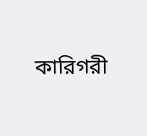কারিগরী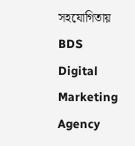সহযোগিতায় BDS Digital Marketing Agency